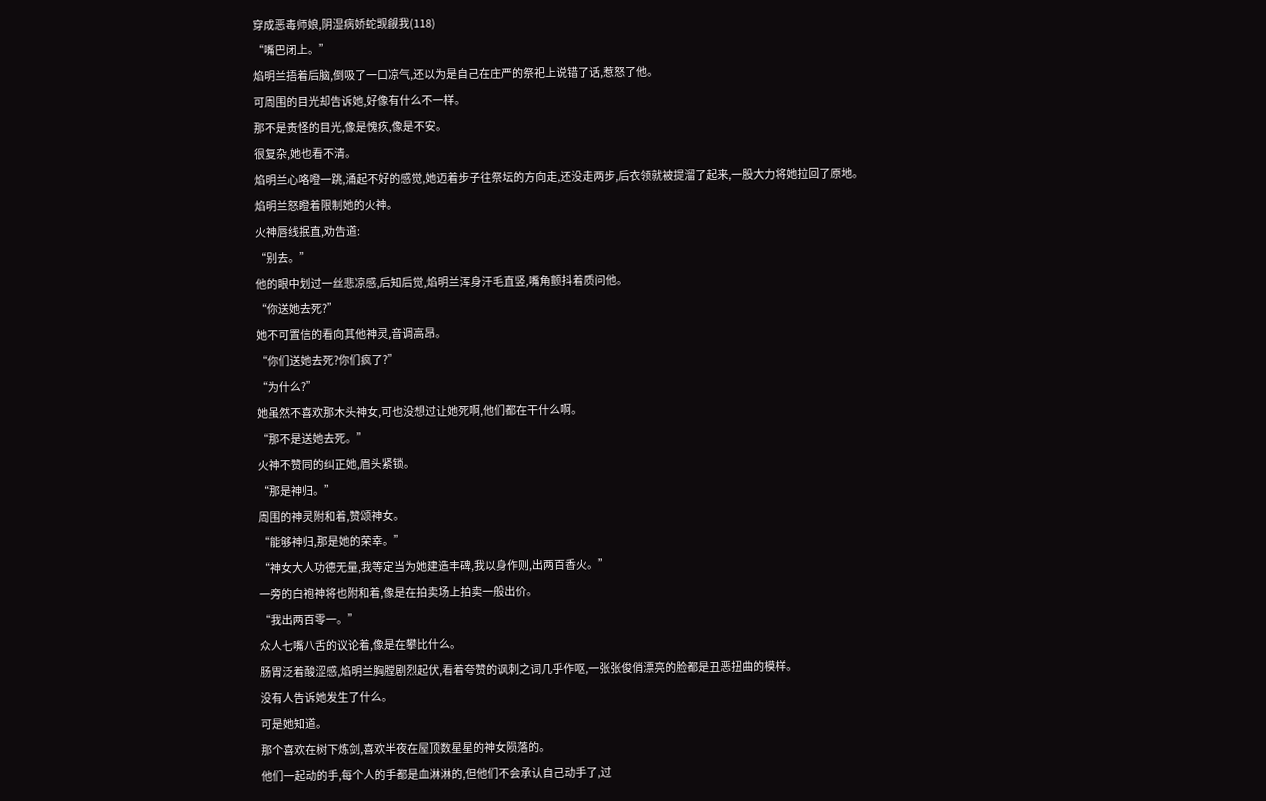穿成恶毒师娘,阴湿病娇蛇觊觎我(118)
“嘴巴闭上。”
焰明兰捂着后脑,倒吸了一口凉气,还以为是自己在庄严的祭祀上说错了话,惹怒了他。
可周围的目光却告诉她,好像有什么不一样。
那不是责怪的目光,像是愧疚,像是不安。
很复杂,她也看不清。
焰明兰心咯噔一跳,涌起不好的感觉,她迈着步子往祭坛的方向走,还没走两步,后衣领就被提溜了起来,一股大力将她拉回了原地。
焰明兰怒瞪着限制她的火神。
火神唇线抿直,劝告道:
“别去。”
他的眼中划过一丝悲凉感,后知后觉,焰明兰浑身汗毛直竖,嘴角颤抖着质问他。
“你送她去死?”
她不可置信的看向其他神灵,音调高昂。
“你们送她去死?你们疯了?”
“为什么?”
她虽然不喜欢那木头神女,可也没想过让她死啊,他们都在干什么啊。
“那不是送她去死。”
火神不赞同的纠正她,眉头紧锁。
“那是神归。”
周围的神灵附和着,赞颂神女。
“能够神归,那是她的荣幸。”
“神女大人功德无量,我等定当为她建造丰碑,我以身作则,出两百香火。”
一旁的白袍神将也附和着,像是在拍卖场上拍卖一般出价。
“我出两百零一。”
众人七嘴八舌的议论着,像是在攀比什么。
肠胃泛着酸涩感,焰明兰胸膛剧烈起伏,看着夸赞的讽刺之词几乎作呕,一张张俊俏漂亮的脸都是丑恶扭曲的模样。
没有人告诉她发生了什么。
可是她知道。
那个喜欢在树下炼剑,喜欢半夜在屋顶数星星的神女陨落的。
他们一起动的手,每个人的手都是血淋淋的,但他们不会承认自己动手了,过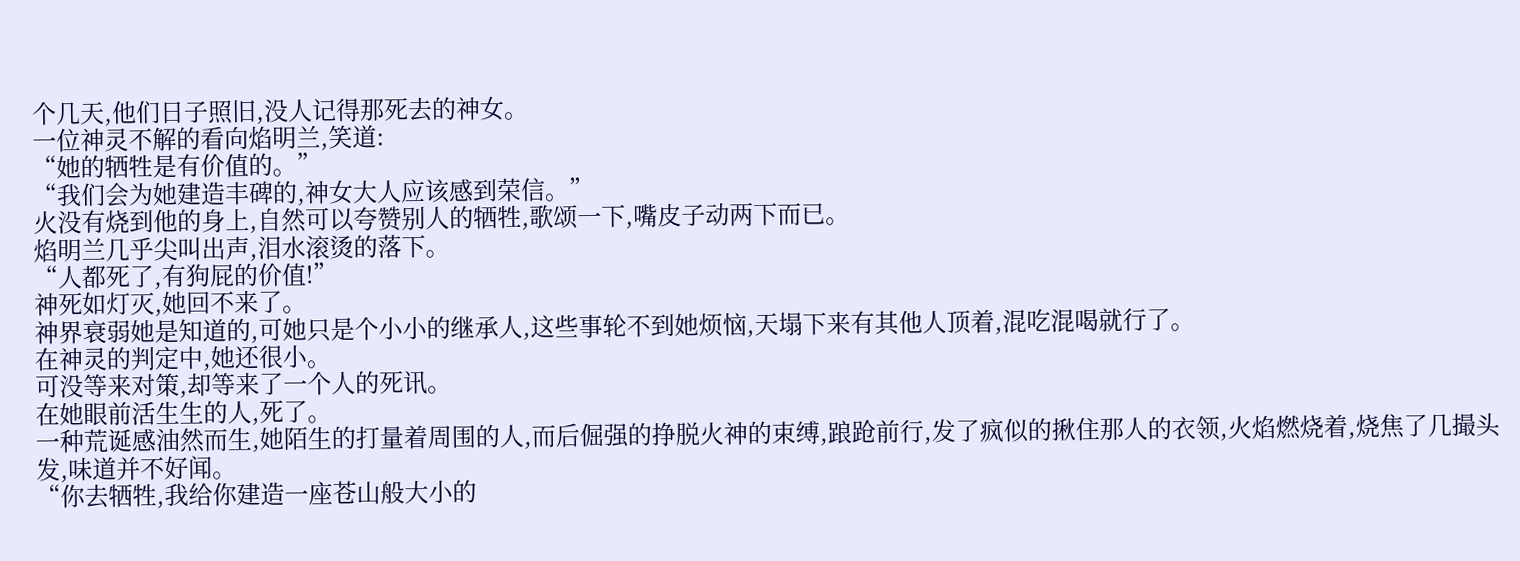个几天,他们日子照旧,没人记得那死去的神女。
一位神灵不解的看向焰明兰,笑道:
“她的牺牲是有价值的。”
“我们会为她建造丰碑的,神女大人应该感到荣信。”
火没有烧到他的身上,自然可以夸赞别人的牺牲,歌颂一下,嘴皮子动两下而已。
焰明兰几乎尖叫出声,泪水滚烫的落下。
“人都死了,有狗屁的价值!”
神死如灯灭,她回不来了。
神界衰弱她是知道的,可她只是个小小的继承人,这些事轮不到她烦恼,天塌下来有其他人顶着,混吃混喝就行了。
在神灵的判定中,她还很小。
可没等来对策,却等来了一个人的死讯。
在她眼前活生生的人,死了。
一种荒诞感油然而生,她陌生的打量着周围的人,而后倔强的挣脱火神的束缚,踉跄前行,发了疯似的揪住那人的衣领,火焰燃烧着,烧焦了几撮头发,味道并不好闻。
“你去牺牲,我给你建造一座苍山般大小的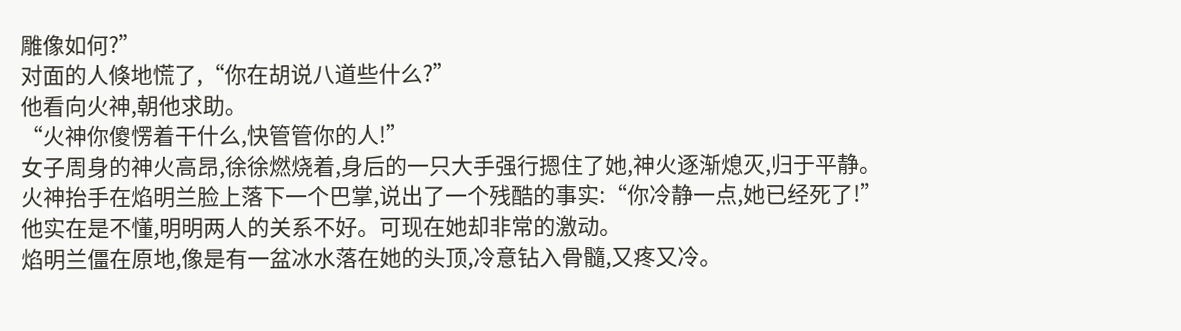雕像如何?”
对面的人倏地慌了,“你在胡说八道些什么?”
他看向火神,朝他求助。
“火神你傻愣着干什么,快管管你的人!”
女子周身的神火高昂,徐徐燃烧着,身后的一只大手强行摁住了她,神火逐渐熄灭,归于平静。
火神抬手在焰明兰脸上落下一个巴掌,说出了一个残酷的事实:“你冷静一点,她已经死了!”
他实在是不懂,明明两人的关系不好。可现在她却非常的激动。
焰明兰僵在原地,像是有一盆冰水落在她的头顶,冷意钻入骨髓,又疼又冷。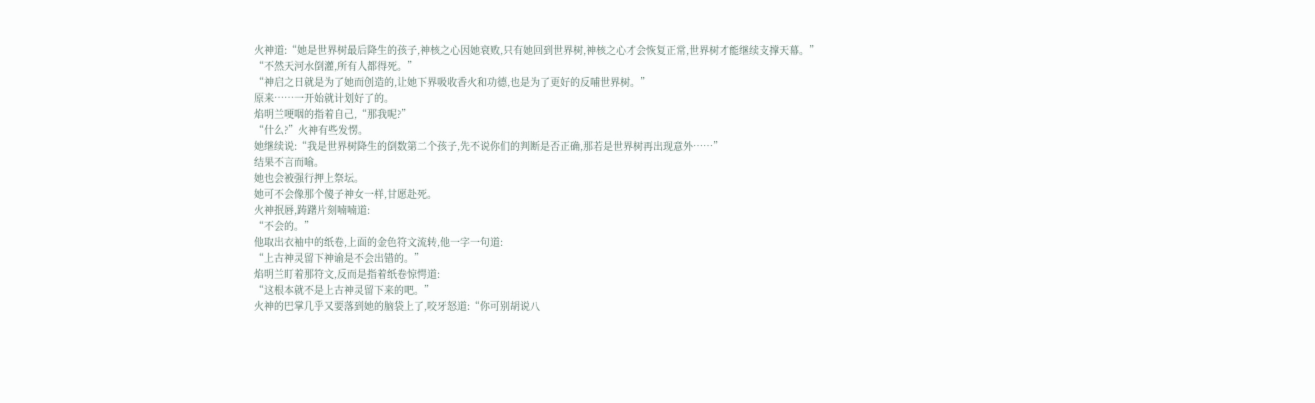火神道:“她是世界树最后降生的孩子,神核之心因她衰败,只有她回到世界树,神核之心才会恢复正常,世界树才能继续支撑天幕。”
“不然天河水倒灌,所有人都得死。”
“神启之日就是为了她而创造的,让她下界吸收香火和功德,也是为了更好的反哺世界树。”
原来……一开始就计划好了的。
焰明兰哽咽的指着自己,“那我呢?”
“什么?”火神有些发愣。
她继续说:“我是世界树降生的倒数第二个孩子,先不说你们的判断是否正确,那若是世界树再出现意外……”
结果不言而喻。
她也会被强行押上祭坛。
她可不会像那个傻子神女一样,甘愿赴死。
火神抿唇,踌躇片刻喃喃道:
“不会的。”
他取出衣袖中的纸卷,上面的金色符文流转,他一字一句道:
“上古神灵留下神谕是不会出错的。”
焰明兰盯着那符文,反而是指着纸卷惊愕道:
“这根本就不是上古神灵留下来的吧。”
火神的巴掌几乎又要落到她的脑袋上了,咬牙怒道:“你可别胡说八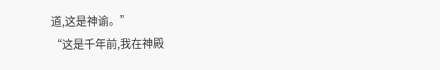道,这是神谕。”
“这是千年前,我在神殿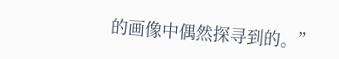的画像中偶然探寻到的。”